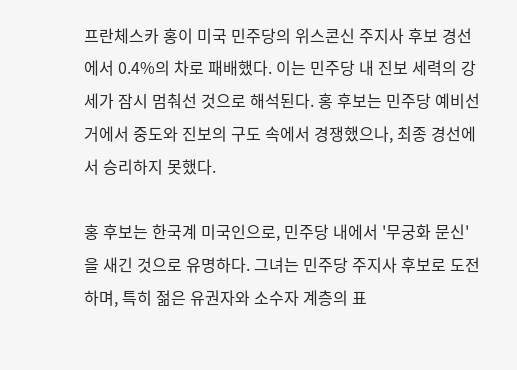프란체스카 홍이 미국 민주당의 위스콘신 주지사 후보 경선에서 0.4%의 차로 패배했다. 이는 민주당 내 진보 세력의 강세가 잠시 멈춰선 것으로 해석된다. 홍 후보는 민주당 예비선거에서 중도와 진보의 구도 속에서 경쟁했으나, 최종 경선에서 승리하지 못했다.

홍 후보는 한국계 미국인으로, 민주당 내에서 '무궁화 문신'을 새긴 것으로 유명하다. 그녀는 민주당 주지사 후보로 도전하며, 특히 젊은 유권자와 소수자 계층의 표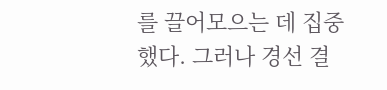를 끌어모으는 데 집중했다. 그러나 경선 결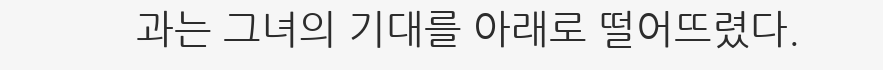과는 그녀의 기대를 아래로 떨어뜨렸다.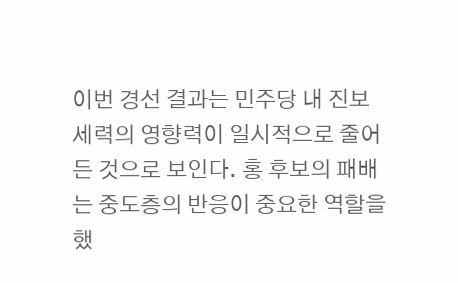이번 경선 결과는 민주당 내 진보 세력의 영향력이 일시적으로 줄어든 것으로 보인다. 홍 후보의 패배는 중도층의 반응이 중요한 역할을 했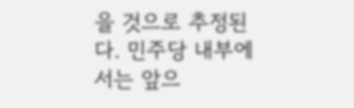을 것으로 추정된다. 민주당 내부에서는 앞으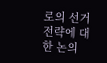로의 선거 전략에 대한 논의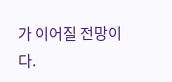가 이어질 전망이다.